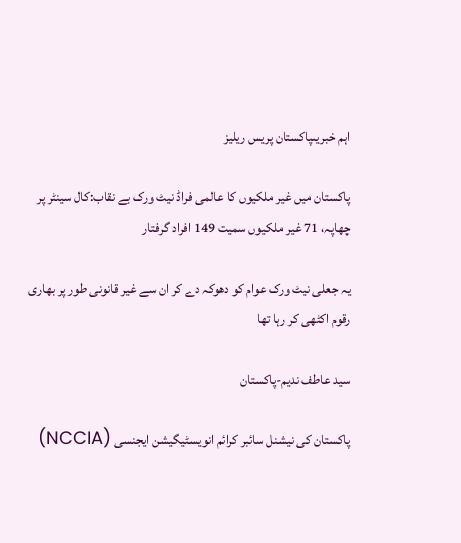اہم خبریںپاکستان پریس ریلیز

پاکستان میں غیر ملکیوں کا عالمی فراڈ نیٹ ورک بے نقاب:کال سینٹر پر چھاپہ، 71 غیر ملکیوں سمیت 149 افراد گرفتار

یہ جعلی نیٹ ورک عوام کو دھوکہ دے کر ان سے غیر قانونی طور پر بھاری رقوم اکٹھی کر رہا تھا

سید عاطف ندیم-پاکستان

پاکستان کی نیشنل سائبر کرائم انویسٹیگیشن ایجنسی (NCCIA)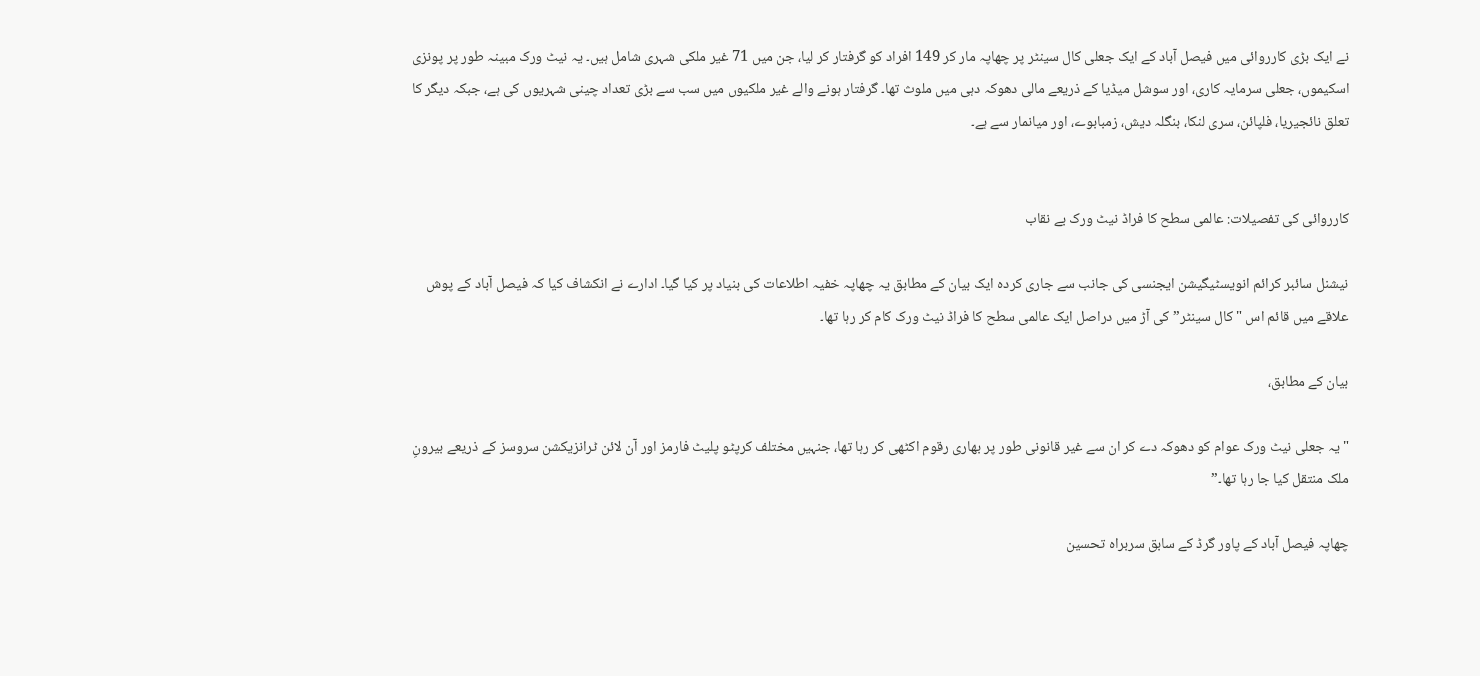نے ایک بڑی کارروائی میں فیصل آباد کے ایک جعلی کال سینٹر پر چھاپہ مار کر 149 افراد کو گرفتار کر لیا، جن میں 71 غیر ملکی شہری شامل ہیں۔ یہ نیٹ ورک مبینہ طور پر پونزی اسکیموں، جعلی سرمایہ کاری، اور سوشل میڈیا کے ذریعے مالی دھوکہ دہی میں ملوث تھا۔ گرفتار ہونے والے غیر ملکیوں میں سب سے بڑی تعداد چینی شہریوں کی ہے، جبکہ دیگر کا تعلق نائجیریا، فلپائن، سری لنکا، بنگلہ دیش، زمبابوے، اور میانمار سے ہے۔


کارروائی کی تفصیلات: عالمی سطح کا فراڈ نیٹ ورک بے نقاب

نیشنل سائبر کرائم انویسٹیگیشن ایجنسی کی جانب سے جاری کردہ ایک بیان کے مطابق یہ چھاپہ خفیہ اطلاعات کی بنیاد پر کیا گیا۔ ادارے نے انکشاف کیا کہ فیصل آباد کے پوش علاقے میں قائم اس "کال سینٹر” کی آڑ میں دراصل ایک عالمی سطح کا فراڈ نیٹ ورک کام کر رہا تھا۔

بیان کے مطابق،

"یہ جعلی نیٹ ورک عوام کو دھوکہ دے کر ان سے غیر قانونی طور پر بھاری رقوم اکٹھی کر رہا تھا، جنہیں مختلف کرپٹو پلیٹ فارمز اور آن لائن ٹرانزیکشن سروسز کے ذریعے بیرونِ ملک منتقل کیا جا رہا تھا۔”

چھاپہ فیصل آباد کے پاور گرڈ کے سابق سربراہ تحسین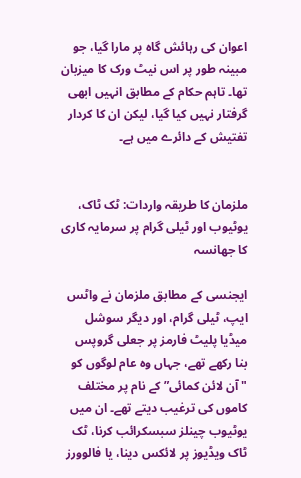اعوان کی رہائش گاہ پر مارا گیا، جو مبینہ طور پر اس نیٹ ورک کا میزبان تھا۔ تاہم حکام کے مطابق انہیں ابھی گرفتار نہیں کیا گیا، لیکن ان کا کردار تفتیش کے دائرے میں ہے۔


ملزمان کا طریقہ واردات: ٹک ٹاک، یوٹیوب اور ٹیلی گرام پر سرمایہ کاری کا جھانسہ

ایجنسی کے مطابق ملزمان نے واٹس ایپ، ٹیلی گرام، اور دیگر سوشل میڈیا پلیٹ فارمز پر جعلی گروپس بنا رکھے تھے، جہاں وہ عام لوگوں کو "آن لائن کمائی” کے نام پر مختلف کاموں کی ترغیب دیتے تھے۔ ان میں یوٹیوب چینلز سبسکرائب کرنا، ٹک ٹاک ویڈیوز پر لائکس دینا، یا فالوورز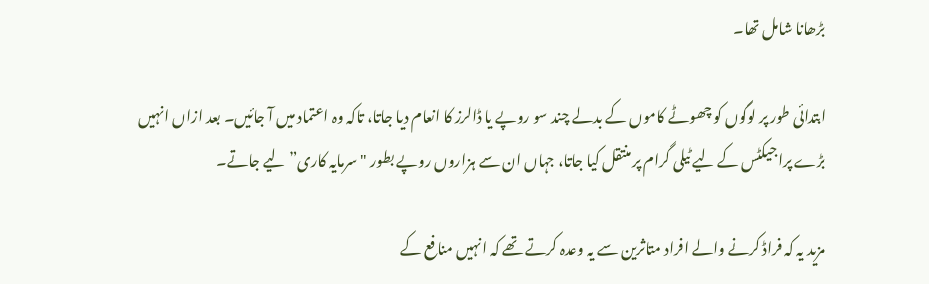بڑھانا شامل تھا۔

ابتدائی طور پر لوگوں کو چھوٹے کاموں کے بدلے چند سو روپے یا ڈالرز کا انعام دیا جاتا، تاکہ وہ اعتماد میں آ جائیں۔ بعد ازاں انہیں بڑے پراجیکٹس کے لیے ٹیلی گرام پر منتقل کیا جاتا، جہاں ان سے ہزاروں روپے بطور "سرمایہ کاری” لیے جاتے۔

مزید یہ کہ فراڈ کرنے والے افراد متاثرین سے یہ وعدہ کرتے تھے کہ انہیں منافع کے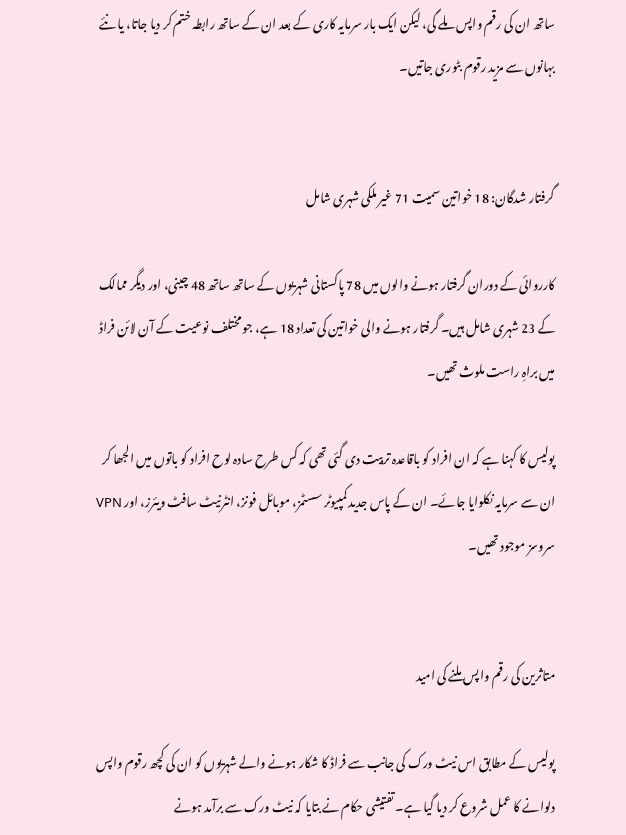ساتھ ان کی رقم واپس ملے گی، لیکن ایک بار سرمایہ کاری کے بعد ان کے ساتھ رابطہ ختم کر دیا جاتا، یا نئے بہانوں سے مزید رقوم بٹوری جاتیں۔


گرفتار شدگان: 18 خواتین سمیت 71 غیر ملکی شہری شامل

کارروائی کے دوران گرفتار ہونے والوں میں 78 پاکستانی شہریوں کے ساتھ ساتھ 48 چینی، اور دیگر ممالک کے 23 شہری شامل ہیں۔ گرفتار ہونے والی خواتین کی تعداد 18 ہے، جو مختلف نوعیت کے آن لائن فراڈ میں براہِ راست ملوث تھیں۔

پولیس کا کہنا ہے کہ ان افراد کو باقاعدہ تربیت دی گئی تھی کہ کس طرح سادہ لوح افراد کو باتوں میں الجھا کر ان سے سرمایہ نکلوایا جائے۔ ان کے پاس جدید کمپیوٹر سسٹمز، موبائل فونز، انٹرنیٹ سافٹ ویئرز، اور VPN سروسز موجود تھیں۔


متاثرین کی رقم واپس ملنے کی امید

پولیس کے مطابق اس نیٹ ورک کی جانب سے فراڈ کا شکار ہونے والے شہریوں کو ان کی کچھ رقوم واپس دلوانے کا عمل شروع کر دیا گیا ہے۔ تفتیشی حکام نے بتایا کہ نیٹ ورک سے برآمد ہونے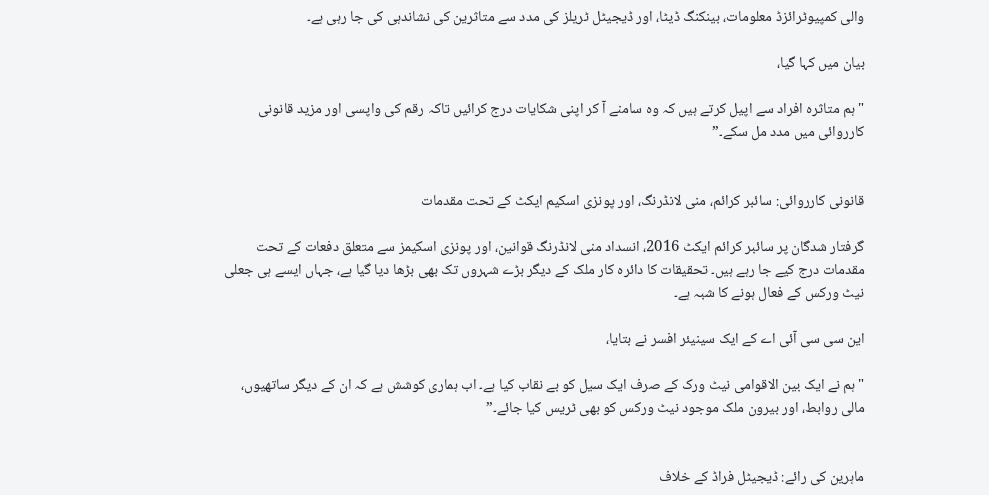والی کمپیوٹرائزڈ معلومات، بینکنگ ڈیٹا، اور ڈیجیٹل ٹریلز کی مدد سے متاثرین کی نشاندہی کی جا رہی ہے۔

بیان میں کہا گیا،

"ہم متاثرہ افراد سے اپیل کرتے ہیں کہ وہ سامنے آ کر اپنی شکایات درج کرائیں تاکہ رقم کی واپسی اور مزید قانونی کارروائی میں مدد مل سکے۔”


قانونی کارروائی: سائبر کرائم، منی لانڈرنگ، اور پونزی اسکیم ایکٹ کے تحت مقدمات

گرفتار شدگان پر سائبر کرائم ایکٹ 2016، انسداد منی لانڈرنگ قوانین، اور پونزی اسکیمز سے متعلق دفعات کے تحت مقدمات درج کیے جا رہے ہیں۔ تحقیقات کا دائرہ کار ملک کے دیگر بڑے شہروں تک بھی بڑھا دیا گیا ہے، جہاں ایسے ہی جعلی نیٹ ورکس کے فعال ہونے کا شبہ ہے۔

این سی سی آئی اے کے ایک سینیئر افسر نے بتایا،

"ہم نے ایک بین الاقوامی نیٹ ورک کے صرف ایک سیل کو بے نقاب کیا ہے۔ اب ہماری کوشش ہے کہ ان کے دیگر ساتھیوں، مالی روابط، اور بیرون ملک موجود نیٹ ورکس کو بھی ٹریس کیا جائے۔”


ماہرین کی رائے: ڈیجیٹل فراڈ کے خلاف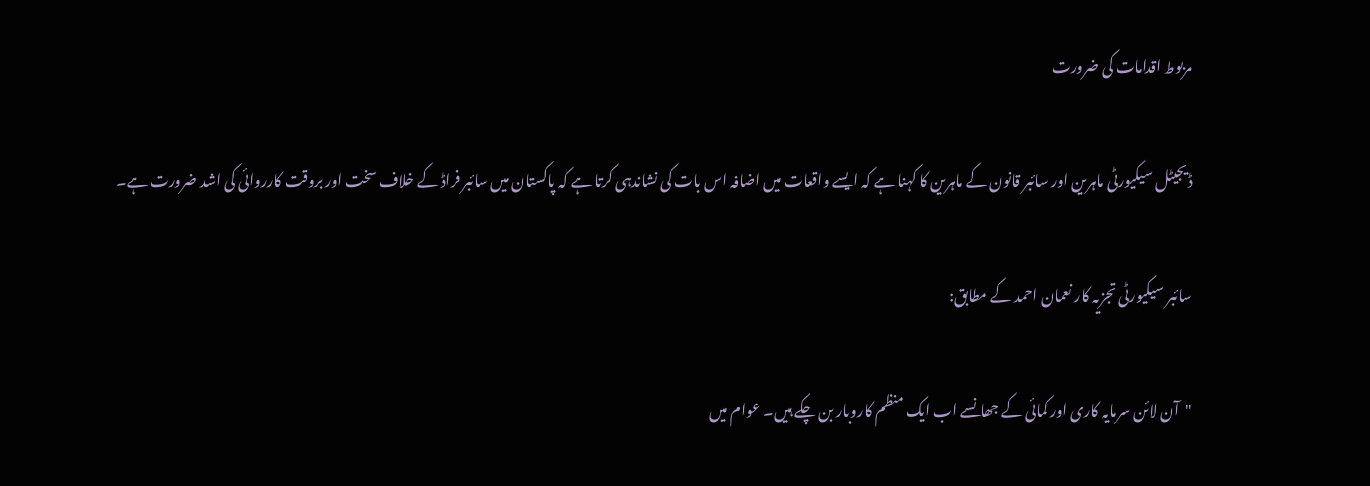مربوط اقدامات کی ضرورت

ڈیجیٹل سیکیورٹی ماہرین اور سائبر قانون کے ماہرین کا کہنا ہے کہ ایسے واقعات میں اضافہ اس بات کی نشاندہی کرتا ہے کہ پاکستان میں سائبر فراڈ کے خلاف سخت اور بروقت کارروائی کی اشد ضرورت ہے۔

سائبر سیکیورٹی تجزیہ کار نعمان احمد کے مطابق:

"آن لائن سرمایہ کاری اور کمائی کے جھانسے اب ایک منظم کاروبار بن چکے ہیں۔ عوام میں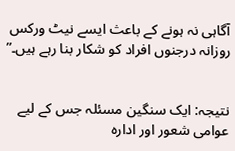آگاہی نہ ہونے کے باعث ایسے نیٹ ورکس روزانہ درجنوں افراد کو شکار بنا رہے ہیں۔”


نتیجہ: ایک سنگین مسئلہ جس کے لیے عوامی شعور اور ادارہ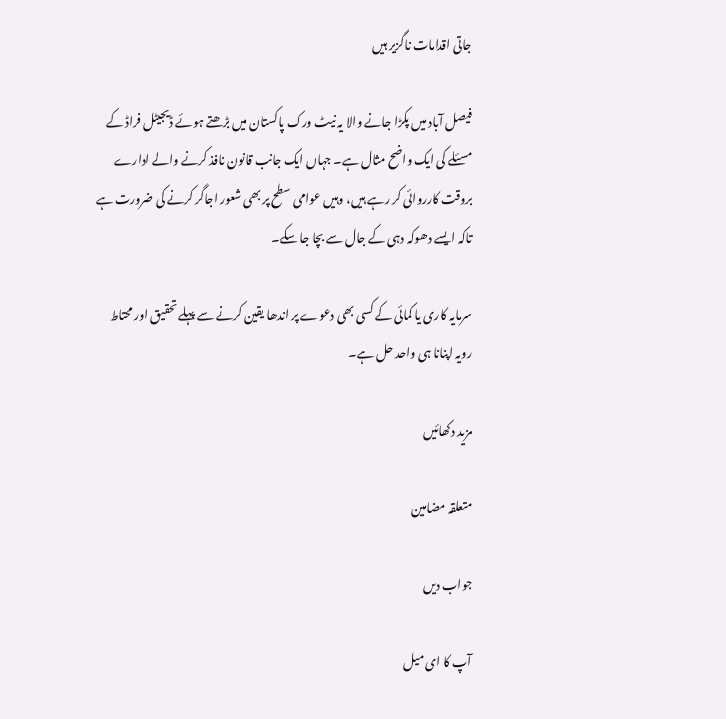جاتی اقدامات ناگزیر ہیں

فیصل آباد میں پکڑا جانے والا یہ نیٹ ورک پاکستان میں بڑھتے ہوئے ڈیجیٹل فراڈ کے مسئلے کی ایک واضح مثال ہے۔ جہاں ایک جانب قانون نافذ کرنے والے ادارے بروقت کارروائی کر رہے ہیں، وہیں عوامی سطح پر بھی شعور اجاگر کرنے کی ضرورت ہے تاکہ ایسے دھوکہ دہی کے جال سے بچا جا سکے۔

سرمایہ کاری یا کمائی کے کسی بھی دعوے پر اندھا یقین کرنے سے پہلے تحقیق اور محتاط رویہ اپنانا ہی واحد حل ہے۔

مزید دکھائیں

متعلقہ مضامین

جواب دیں

آپ کا ای میل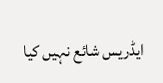ایڈریس شائع نہیں کیا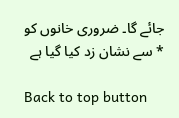جائے گا۔ ضروری خانوں کو * سے نشان زد کیا گیا ہے

Back to top button